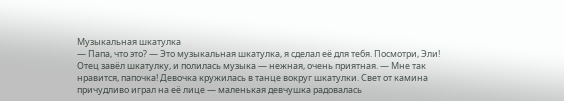Музыкальная шкатулка
— Папа, что это? — Это музыкальная шкатулка, я сделал её для тебя. Посмотри, Эли! Отец завёл шкатулку, и полилась музыка — нежная, очень приятная. — Мне так нравится, папочка! Девочка кружилась в танце вокруг шкатулки. Свет от камина причудливо играл на её лице — маленькая девчушка радовалась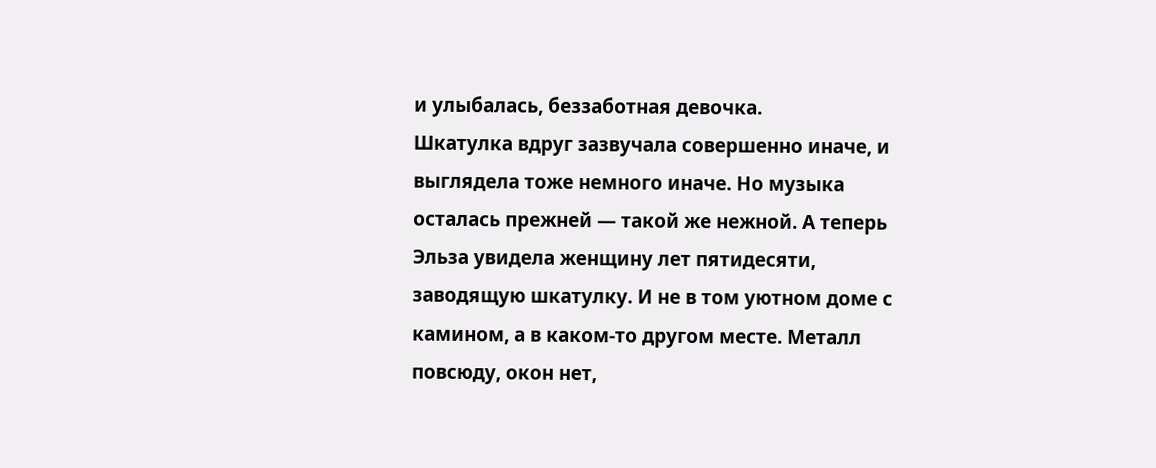и улыбалась, беззаботная девочка.
Шкатулка вдруг зазвучала совершенно иначе, и выглядела тоже немного иначе. Но музыка осталась прежней — такой же нежной. А теперь Эльза увидела женщину лет пятидесяти, заводящую шкатулку. И не в том уютном доме с камином, а в каком-то другом месте. Металл повсюду, окон нет,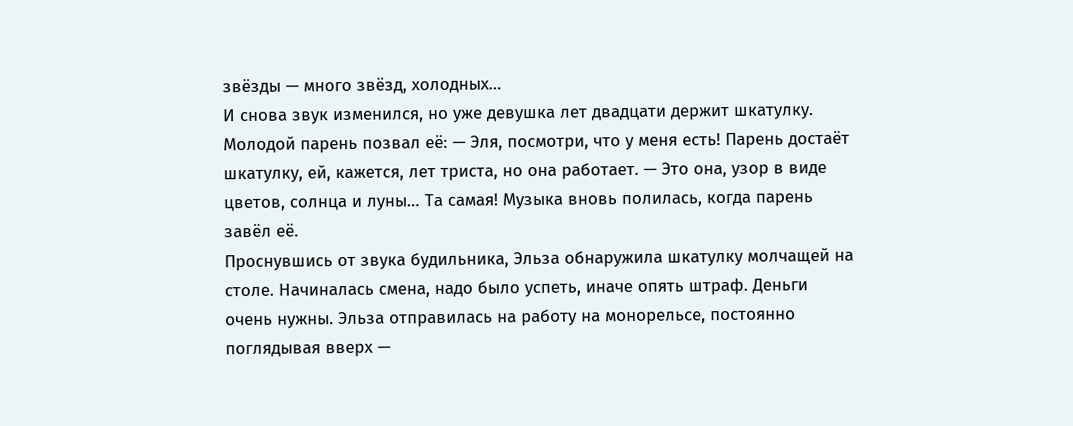звёзды — много звёзд, холодных…
И снова звук изменился, но уже девушка лет двадцати держит шкатулку. Молодой парень позвал её: — Эля, посмотри, что у меня есть! Парень достаёт шкатулку, ей, кажется, лет триста, но она работает. — Это она, узор в виде цветов, солнца и луны… Та самая! Музыка вновь полилась, когда парень завёл её.
Проснувшись от звука будильника, Эльза обнаружила шкатулку молчащей на столе. Начиналась смена, надо было успеть, иначе опять штраф. Деньги очень нужны. Эльза отправилась на работу на монорельсе, постоянно поглядывая вверх —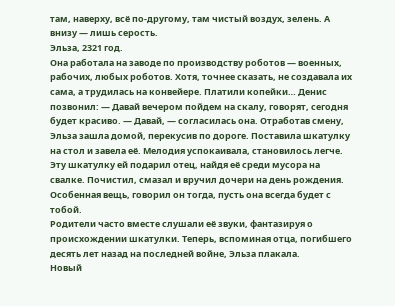там, наверху, всё по-другому, там чистый воздух, зелень. А внизу — лишь серость.
Эльза, 2321 год.
Она работала на заводе по производству роботов — военных, рабочих, любых роботов. Хотя, точнее сказать, не создавала их сама, а трудилась на конвейере. Платили копейки… Денис позвонил: — Давай вечером пойдем на скалу, говорят, сегодня будет красиво. — Давай, — согласилась она. Отработав смену, Эльза зашла домой, перекусив по дороге. Поставила шкатулку на стол и завела её. Мелодия успокаивала, становилось легче. Эту шкатулку ей подарил отец, найдя её среди мусора на свалке. Почистил, смазал и вручил дочери на день рождения. Особенная вещь, говорил он тогда, пусть она всегда будет с тобой.
Родители часто вместе слушали её звуки, фантазируя о происхождении шкатулки. Теперь, вспоминая отца, погибшего десять лет назад на последней войне, Эльза плакала.
Новый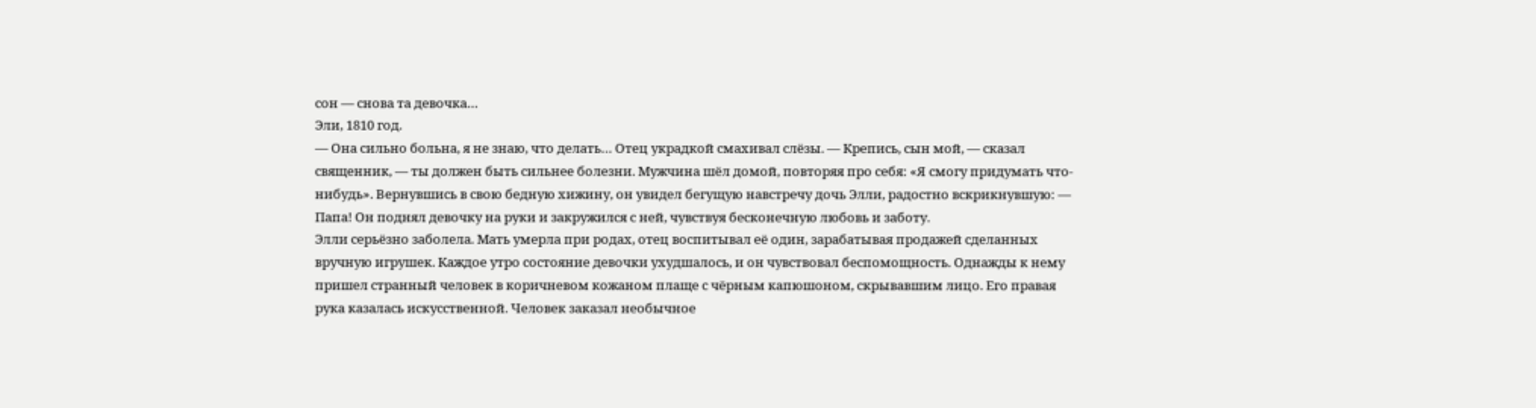сон — снова та девочка…
Эли, 1810 год.
— Она сильно больна, я не знаю, что делать… Отец украдкой смахивал слёзы. — Крепись, сын мой, — сказал священник, — ты должен быть сильнее болезни. Мужчина шёл домой, повторяя про себя: «Я смогу придумать что-нибудь». Вернувшись в свою бедную хижину, он увидел бегущую навстречу дочь Элли, радостно вскрикнувшую: — Папа! Он поднял девочку на руки и закружился с ней, чувствуя бесконечную любовь и заботу.
Элли серьёзно заболела. Мать умерла при родах, отец воспитывал её один, зарабатывая продажей сделанных вручную игрушек. Каждое утро состояние девочки ухудшалось, и он чувствовал беспомощность. Однажды к нему пришел странный человек в коричневом кожаном плаще с чёрным капюшоном, скрывавшим лицо. Его правая рука казалась искусственной. Человек заказал необычное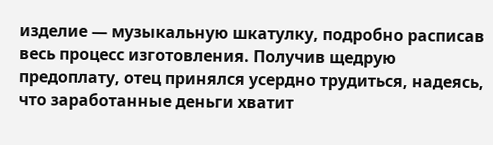изделие — музыкальную шкатулку, подробно расписав весь процесс изготовления. Получив щедрую предоплату, отец принялся усердно трудиться, надеясь, что заработанные деньги хватит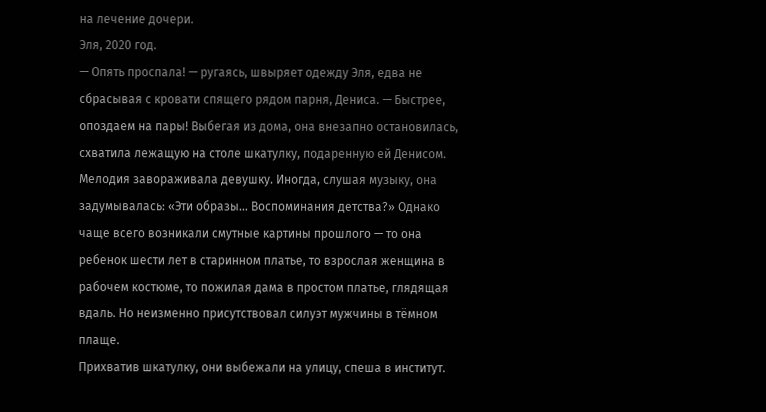на лечение дочери.
Эля, 2020 год.
— Опять проспала! — ругаясь, швыряет одежду Эля, едва не сбрасывая с кровати спящего рядом парня, Дениса. — Быстрее, опоздаем на пары! Выбегая из дома, она внезапно остановилась, схватила лежащую на столе шкатулку, подаренную ей Денисом. Мелодия завораживала девушку. Иногда, слушая музыку, она задумывалась: «Эти образы… Воспоминания детства?» Однако чаще всего возникали смутные картины прошлого — то она ребенок шести лет в старинном платье, то взрослая женщина в рабочем костюме, то пожилая дама в простом платье, глядящая вдаль. Но неизменно присутствовал силуэт мужчины в тёмном плаще.
Прихватив шкатулку, они выбежали на улицу, спеша в институт.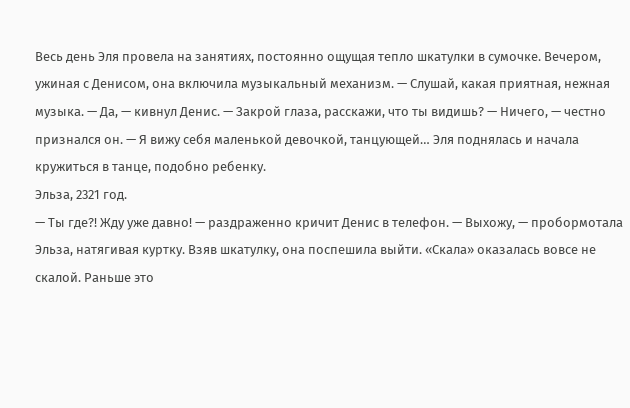Весь день Эля провела на занятиях, постоянно ощущая тепло шкатулки в сумочке. Вечером, ужиная с Денисом, она включила музыкальный механизм. — Слушай, какая приятная, нежная музыка. — Да, — кивнул Денис. — Закрой глаза, расскажи, что ты видишь? — Ничего, — честно признался он. — Я вижу себя маленькой девочкой, танцующей… Эля поднялась и начала кружиться в танце, подобно ребенку.
Эльза, 2321 год.
— Ты где?! Жду уже давно! — раздраженно кричит Денис в телефон. — Выхожу, — пробормотала Эльза, натягивая куртку. Взяв шкатулку, она поспешила выйти. «Скала» оказалась вовсе не скалой. Раньше это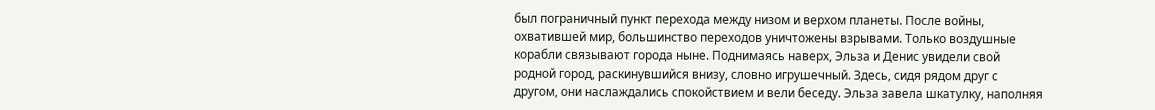был пограничный пункт перехода между низом и верхом планеты. После войны, охватившей мир, большинство переходов уничтожены взрывами. Только воздушные корабли связывают города ныне. Поднимаясь наверх, Эльза и Денис увидели свой родной город, раскинувшийся внизу, словно игрушечный. Здесь, сидя рядом друг с другом, они наслаждались спокойствием и вели беседу. Эльза завела шкатулку, наполняя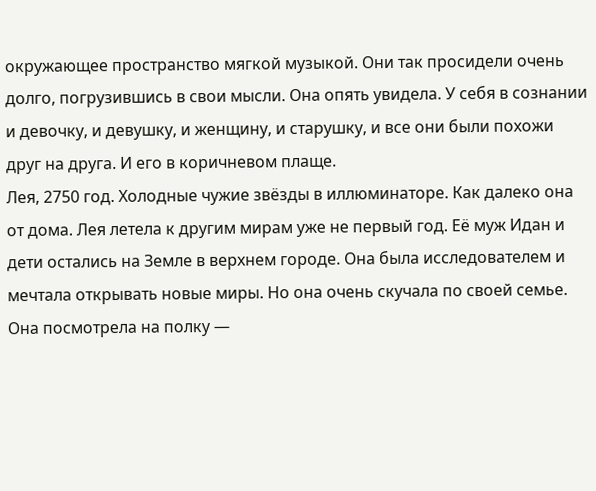окружающее пространство мягкой музыкой. Они так просидели очень долго, погрузившись в свои мысли. Она опять увидела. У себя в сознании и девочку, и девушку, и женщину, и старушку, и все они были похожи друг на друга. И его в коричневом плаще.
Лея, 2750 год. Холодные чужие звёзды в иллюминаторе. Как далеко она от дома. Лея летела к другим мирам уже не первый год. Её муж Идан и дети остались на Земле в верхнем городе. Она была исследователем и мечтала открывать новые миры. Но она очень скучала по своей семье. Она посмотрела на полку —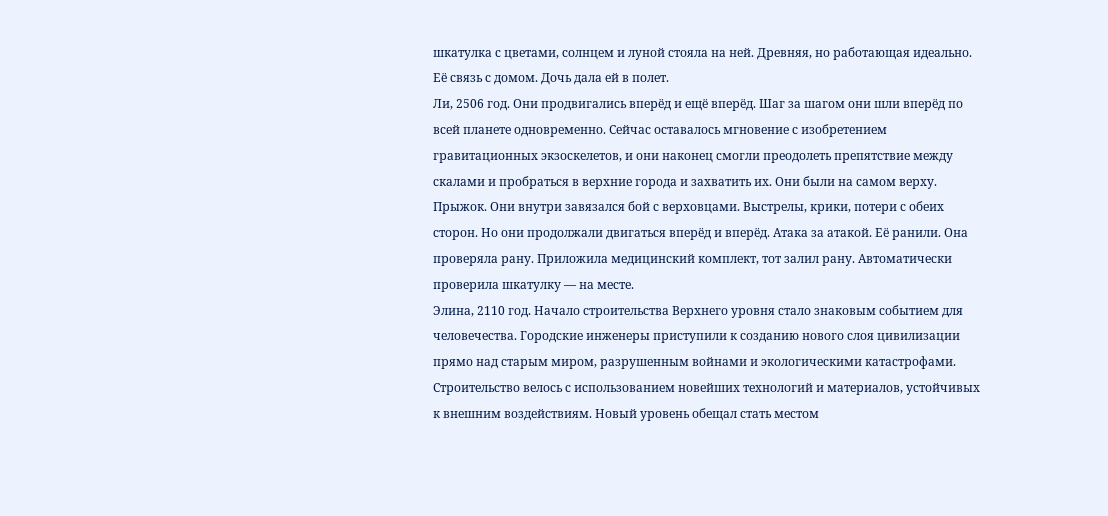шкатулка с цветами, солнцем и луной стояла на ней. Древняя, но работающая идеально. Её связь с домом. Дочь дала ей в полет.
Ли, 2506 год. Они продвигались вперёд и ещё вперёд. Шаг за шагом они шли вперёд по всей планете одновременно. Сейчас оставалось мгновение с изобретением гравитационных экзоскелетов, и они наконец смогли преодолеть препятствие между скалами и пробраться в верхние города и захватить их. Они были на самом верху. Прыжок. Они внутри завязался бой с верховцами. Выстрелы, крики, потери с обеих сторон. Но они продолжали двигаться вперёд и вперёд. Атака за атакой. Её ранили. Она проверяла рану. Приложила медицинский комплект, тот залил рану. Автоматически проверила шкатулку — на месте.
Элина, 2110 год. Начало строительства Верхнего уровня стало знаковым событием для человечества. Городские инженеры приступили к созданию нового слоя цивилизации прямо над старым миром, разрушенным войнами и экологическими катастрофами. Строительство велось с использованием новейших технологий и материалов, устойчивых к внешним воздействиям. Новый уровень обещал стать местом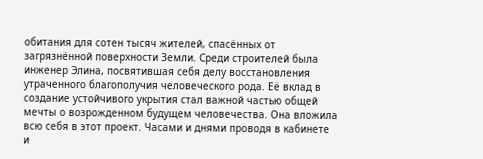обитания для сотен тысяч жителей, спасённых от загрязнённой поверхности Земли. Среди строителей была инженер Элина, посвятившая себя делу восстановления утраченного благополучия человеческого рода. Её вклад в создание устойчивого укрытия стал важной частью общей мечты о возрожденном будущем человечества. Она вложила всю себя в этот проект. Часами и днями проводя в кабинете и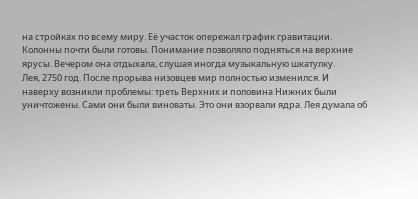на стройках по всему миру. Её участок опережал график гравитации. Колонны почти были готовы. Понимание позволяло подняться на верхние ярусы. Вечером она отдыхала, слушая иногда музыкальную шкатулку.
Лея, 2750 год. После прорыва низовцев мир полностью изменился. И наверху возникли проблемы: треть Верхних и половина Нижних были уничтожены. Сами они были виноваты. Это они взорвали ядра. Лея думала об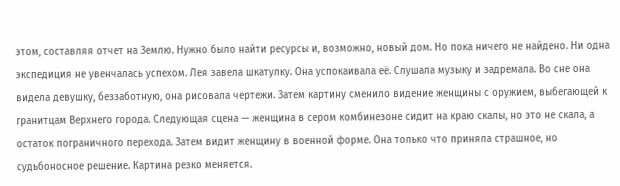этом, составляя отчет на Землю. Нужно было найти ресурсы и, возможно, новый дом. Но пока ничего не найдено. Ни одна экспедиция не увенчалась успехом. Лея завела шкатулку. Она успокаивала её. Слушала музыку и задремала. Во сне она видела девушку, беззаботную, она рисовала чертежи. Затем картину сменило видение женщины с оружием, выбегающей к гранитцам Верхнего города. Следующая сцена — женщина в сером комбинезоне сидит на краю скалы, но это не скала, а остаток пограничного перехода. Затем видит женщину в военной форме. Она только что приняла страшное, но судьбоносное решение. Картина резко меняется.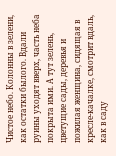Чистое небо. Колонны в зелени, как остатки былого. Вдали руины уходят вверх, часть неба покрыта ими. А тут зелень, цветущие сады, деревья и пожилая женщина, сидящая в кресле-качалке, смотрит вдаль, как в саду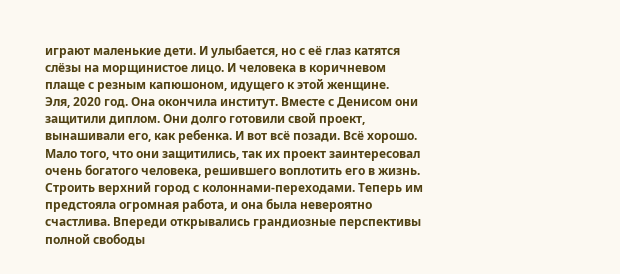играют маленькие дети. И улыбается, но с её глаз катятся слёзы на морщинистое лицо. И человека в коричневом плаще с резным капюшоном, идущего к этой женщине.
Эля, 2020 год. Она окончила институт. Вместе с Денисом они защитили диплом. Они долго готовили свой проект, вынашивали его, как ребенка. И вот всё позади. Всё хорошо. Мало того, что они защитились, так их проект заинтересовал очень богатого человека, решившего воплотить его в жизнь. Строить верхний город с колоннами-переходами. Теперь им предстояла огромная работа, и она была невероятно счастлива. Впереди открывались грандиозные перспективы полной свободы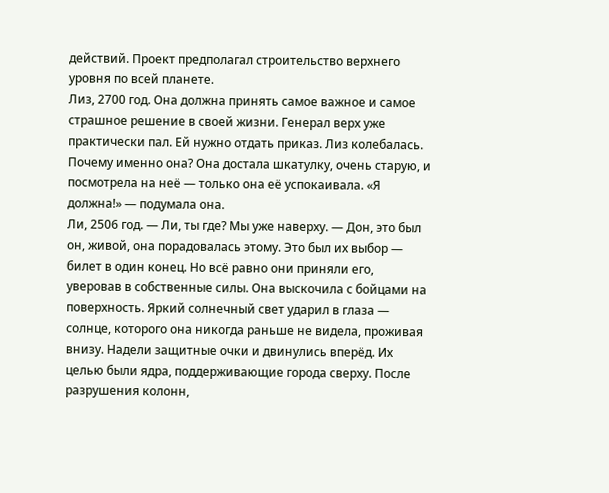действий. Проект предполагал строительство верхнего уровня по всей планете.
Лиз, 2700 год. Она должна принять самое важное и самое страшное решение в своей жизни. Генерал верх уже практически пал. Ей нужно отдать приказ. Лиз колебалась. Почему именно она? Она достала шкатулку, очень старую, и посмотрела на неё — только она её успокаивала. «Я должна!» — подумала она.
Ли, 2506 год. — Ли, ты где? Мы уже наверху. — Дон, это был он, живой, она порадовалась этому. Это был их выбор — билет в один конец. Но всё равно они приняли его, уверовав в собственные силы. Она выскочила с бойцами на поверхность. Яркий солнечный свет ударил в глаза — солнце, которого она никогда раньше не видела, проживая внизу. Надели защитные очки и двинулись вперёд. Их целью были ядра, поддерживающие города сверху. После разрушения колонн,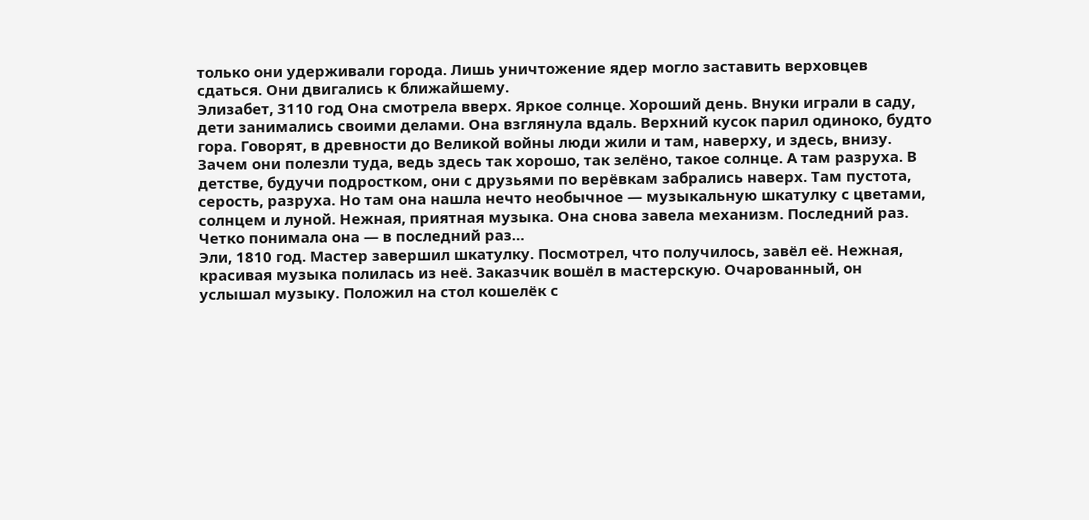только они удерживали города. Лишь уничтожение ядер могло заставить верховцев сдаться. Они двигались к ближайшему.
Элизабет, 3110 год Она смотрела вверх. Яркое солнце. Хороший день. Внуки играли в саду, дети занимались своими делами. Она взглянула вдаль. Верхний кусок парил одиноко, будто гора. Говорят, в древности до Великой войны люди жили и там, наверху, и здесь, внизу. Зачем они полезли туда, ведь здесь так хорошо, так зелёно, такое солнце. А там разруха. В детстве, будучи подростком, они с друзьями по верёвкам забрались наверх. Там пустота, серость, разруха. Но там она нашла нечто необычное — музыкальную шкатулку с цветами, солнцем и луной. Нежная, приятная музыка. Она снова завела механизм. Последний раз. Четко понимала она — в последний раз…
Эли, 1810 год. Мастер завершил шкатулку. Посмотрел, что получилось, завёл её. Нежная, красивая музыка полилась из неё. Заказчик вошёл в мастерскую. Очарованный, он услышал музыку. Положил на стол кошелёк с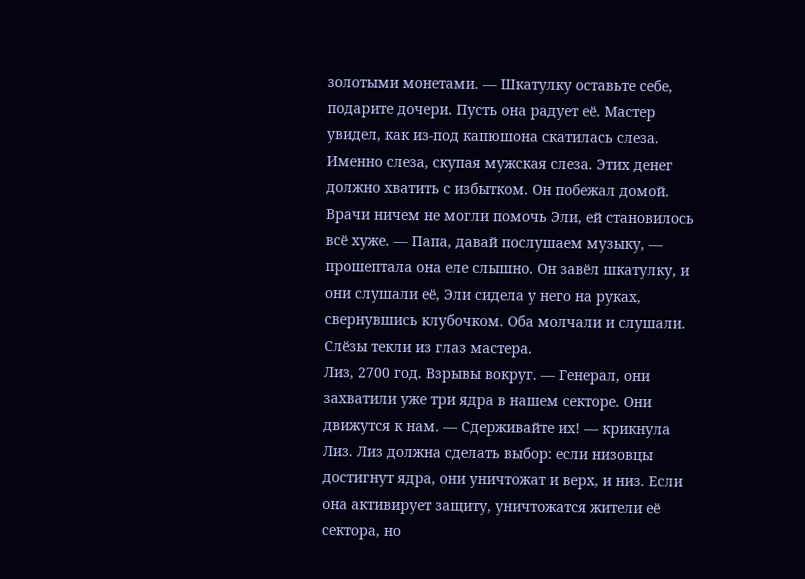золотыми монетами. — Шкатулку оставьте себе, подарите дочери. Пусть она радует её. Мастер увидел, как из-под капюшона скатилась слеза. Именно слеза, скупая мужская слеза. Этих денег должно хватить с избытком. Он побежал домой. Врачи ничем не могли помочь Эли, ей становилось всё хуже. — Папа, давай послушаем музыку, — прошептала она еле слышно. Он завёл шкатулку, и они слушали её, Эли сидела у него на руках, свернувшись клубочком. Оба молчали и слушали. Слёзы текли из глаз мастера.
Лиз, 2700 год. Взрывы вокруг. — Генерал, они захватили уже три ядра в нашем секторе. Они движутся к нам. — Сдерживайте их! — крикнула Лиз. Лиз должна сделать выбор: если низовцы достигнут ядра, они уничтожат и верх, и низ. Если она активирует защиту, уничтожатся жители её сектора, но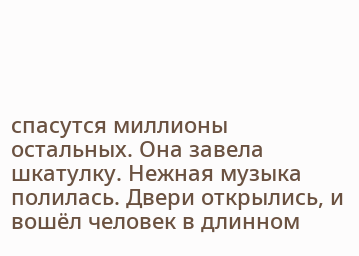спасутся миллионы остальных. Она завела шкатулку. Нежная музыка полилась. Двери открылись, и вошёл человек в длинном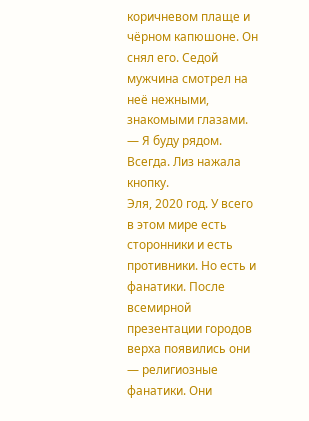коричневом плаще и чёрном капюшоне. Он снял его. Седой мужчина смотрел на неё нежными, знакомыми глазами. — Я буду рядом. Всегда. Лиз нажала кнопку.
Эля, 2020 год. У всего в этом мире есть сторонники и есть противники. Но есть и фанатики. После всемирной презентации городов верха появились они — религиозные фанатики. Они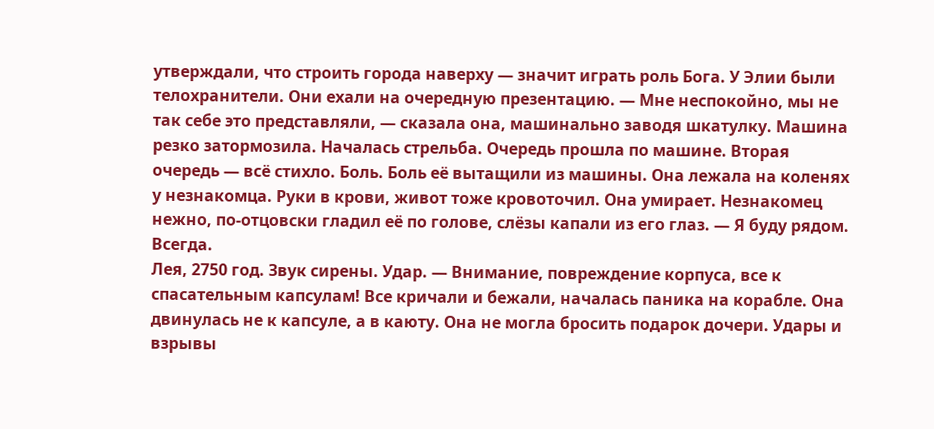утверждали, что строить города наверху — значит играть роль Бога. У Элии были телохранители. Они ехали на очередную презентацию. — Мне неспокойно, мы не так себе это представляли, — сказала она, машинально заводя шкатулку. Машина резко затормозила. Началась стрельба. Очередь прошла по машине. Вторая очередь — всё стихло. Боль. Боль её вытащили из машины. Она лежала на коленях у незнакомца. Руки в крови, живот тоже кровоточил. Она умирает. Незнакомец нежно, по-отцовски гладил её по голове, слёзы капали из его глаз. — Я буду рядом. Всегда.
Лея, 2750 год. Звук сирены. Удар. — Внимание, повреждение корпуса, все к спасательным капсулам! Все кричали и бежали, началась паника на корабле. Она двинулась не к капсуле, а в каюту. Она не могла бросить подарок дочери. Удары и взрывы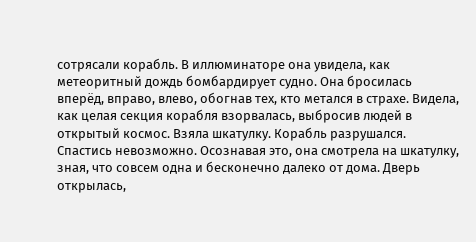сотрясали корабль. В иллюминаторе она увидела, как метеоритный дождь бомбардирует судно. Она бросилась вперёд, вправо, влево, обогнав тех, кто метался в страхе. Видела, как целая секция корабля взорвалась, выбросив людей в открытый космос. Взяла шкатулку. Корабль разрушался. Спастись невозможно. Осознавая это, она смотрела на шкатулку, зная, что совсем одна и бесконечно далеко от дома. Дверь открылась,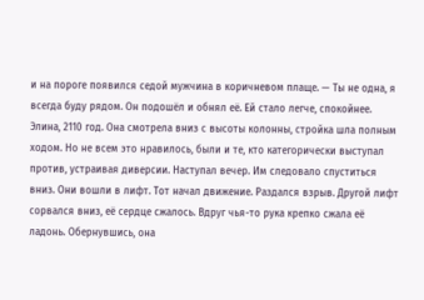и на пороге появился седой мужчина в коричневом плаще. — Ты не одна, я всегда буду рядом. Он подошёл и обнял её. Ей стало легче, спокойнее.
Элина, 2110 год. Она смотрела вниз с высоты колонны, стройка шла полным ходом. Но не всем это нравилось, были и те, кто категорически выступал против, устраивая диверсии. Наступал вечер. Им следовало спуститься вниз. Они вошли в лифт. Тот начал движение. Раздался взрыв. Другой лифт сорвался вниз, её сердце сжалось. Вдруг чья-то рука крепко сжала её ладонь. Обернувшись, она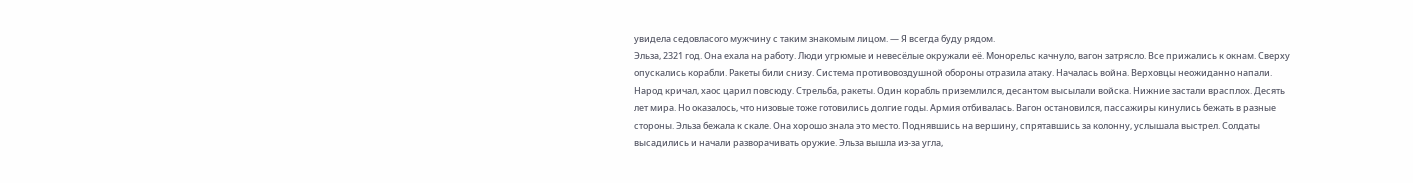увидела седовласого мужчину с таким знакомым лицом. — Я всегда буду рядом.
Эльза, 2321 год. Она ехала на работу. Люди угрюмые и невесёлые окружали её. Монорельс качнуло, вагон затрясло. Все прижались к окнам. Сверху опускались корабли. Ракеты били снизу. Система противовоздушной обороны отразила атаку. Началась война. Верховцы неожиданно напали. Народ кричал, хаос царил повсюду. Стрельба, ракеты. Один корабль приземлился, десантом высылали войска. Нижние застали врасплох. Десять лет мира. Но оказалось, что низовые тоже готовились долгие годы. Армия отбивалась. Вагон остановился, пассажиры кинулись бежать в разные стороны. Эльза бежала к скале. Она хорошо знала это место. Поднявшись на вершину, спрятавшись за колонну, услышала выстрел. Солдаты высадились и начали разворачивать оружие. Эльза вышла из-за угла,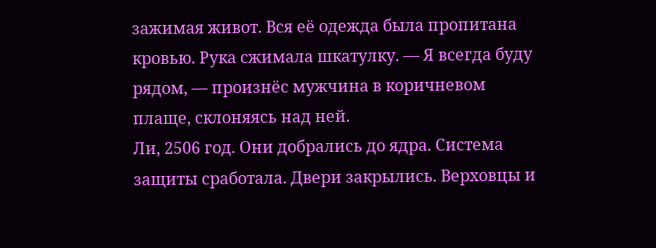зажимая живот. Вся её одежда была пропитана кровью. Рука сжимала шкатулку. — Я всегда буду рядом, — произнёс мужчина в коричневом плаще, склоняясь над ней.
Ли, 2506 год. Они добрались до ядра. Система защиты сработала. Двери закрылись. Верховцы и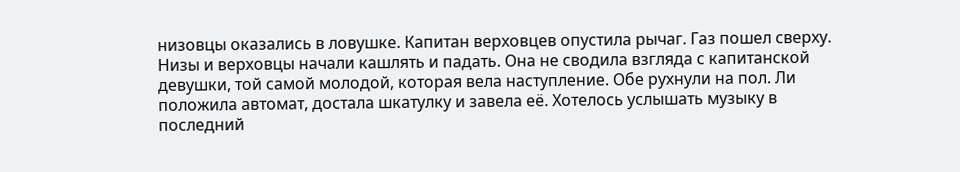низовцы оказались в ловушке. Капитан верховцев опустила рычаг. Газ пошел сверху. Низы и верховцы начали кашлять и падать. Она не сводила взгляда с капитанской девушки, той самой молодой, которая вела наступление. Обе рухнули на пол. Ли положила автомат, достала шкатулку и завела её. Хотелось услышать музыку в последний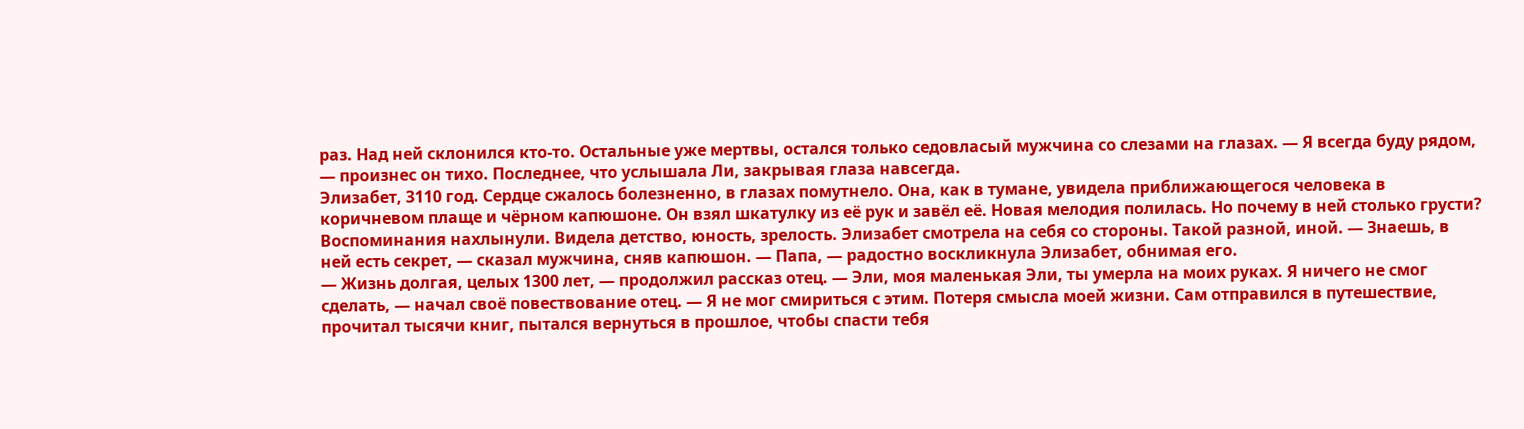раз. Над ней склонился кто-то. Остальные уже мертвы, остался только седовласый мужчина со слезами на глазах. — Я всегда буду рядом, — произнес он тихо. Последнее, что услышала Ли, закрывая глаза навсегда.
Элизабет, 3110 год. Сердце сжалось болезненно, в глазах помутнело. Она, как в тумане, увидела приближающегося человека в коричневом плаще и чёрном капюшоне. Он взял шкатулку из её рук и завёл её. Новая мелодия полилась. Но почему в ней столько грусти? Воспоминания нахлынули. Видела детство, юность, зрелость. Элизабет смотрела на себя со стороны. Такой разной, иной. — Знаешь, в ней есть секрет, — сказал мужчина, сняв капюшон. — Папа, — радостно воскликнула Элизабет, обнимая его.
— Жизнь долгая, целых 1300 лет, — продолжил рассказ отец. — Эли, моя маленькая Эли, ты умерла на моих руках. Я ничего не смог сделать, — начал своё повествование отец. — Я не мог смириться с этим. Потеря смысла моей жизни. Сам отправился в путешествие, прочитал тысячи книг, пытался вернуться в прошлое, чтобы спасти тебя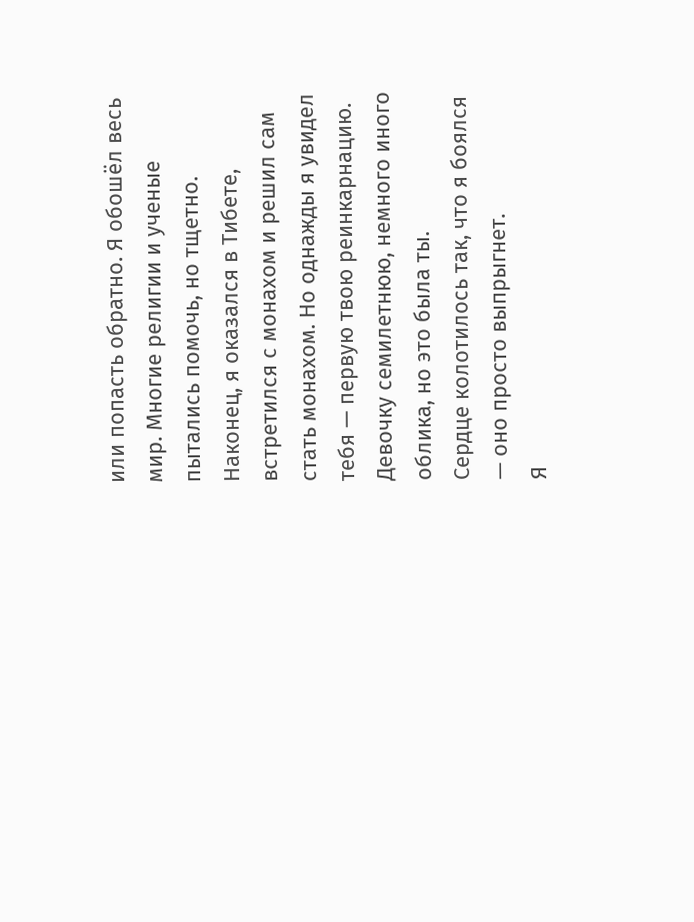или попасть обратно. Я обошёл весь мир. Многие религии и ученые пытались помочь, но тщетно. Наконец, я оказался в Тибете, встретился с монахом и решил сам стать монахом. Но однажды я увидел тебя — первую твою реинкарнацию. Девочку семилетнюю, немного иного облика, но это была ты.
Сердце колотилось так, что я боялся — оно просто выпрыгнет.
Я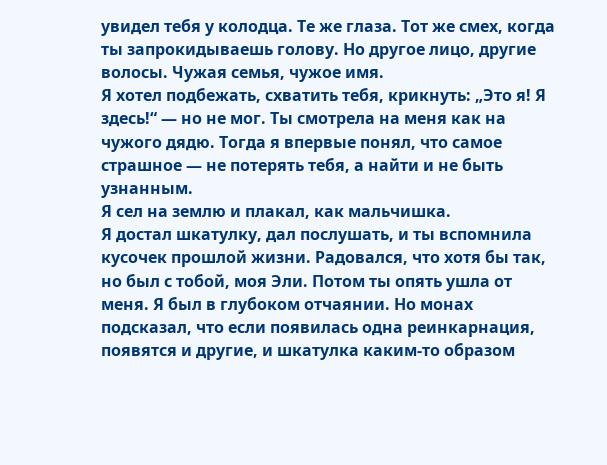увидел тебя у колодца. Те же глаза. Тот же смех, когда ты запрокидываешь голову. Но другое лицо, другие волосы. Чужая семья, чужое имя.
Я хотел подбежать, схватить тебя, крикнуть: „Это я! Я здесь!“ — но не мог. Ты смотрела на меня как на чужого дядю. Тогда я впервые понял, что самое страшное — не потерять тебя, а найти и не быть узнанным.
Я сел на землю и плакал, как мальчишка.
Я достал шкатулку, дал послушать, и ты вспомнила кусочек прошлой жизни. Радовался, что хотя бы так, но был с тобой, моя Эли. Потом ты опять ушла от меня. Я был в глубоком отчаянии. Но монах подсказал, что если появилась одна реинкарнация, появятся и другие, и шкатулка каким-то образом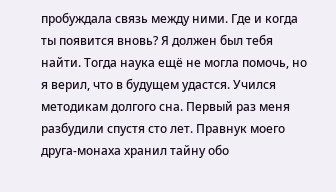пробуждала связь между ними. Где и когда ты появится вновь? Я должен был тебя найти. Тогда наука ещё не могла помочь, но я верил, что в будущем удастся. Учился методикам долгого сна. Первый раз меня разбудили спустя сто лет. Правнук моего друга-монаха хранил тайну обо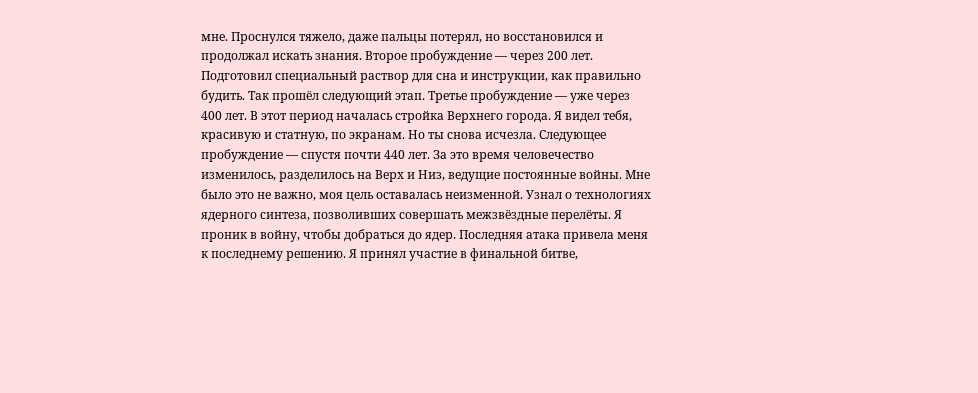мне. Проснулся тяжело, даже пальцы потерял, но восстановился и продолжал искать знания. Второе пробуждение — через 200 лет. Подготовил специальный раствор для сна и инструкции, как правильно будить. Так прошёл следующий этап. Третье пробуждение — уже через 400 лет. В этот период началась стройка Верхнего города. Я видел тебя, красивую и статную, по экранам. Но ты снова исчезла. Следующее пробуждение — спустя почти 440 лет. За это время человечество изменилось, разделилось на Верх и Низ, ведущие постоянные войны. Мне было это не важно, моя цель оставалась неизменной. Узнал о технологиях ядерного синтеза, позволивших совершать межзвёздные перелёты. Я проник в войну, чтобы добраться до ядер. Последняя атака привела меня к последнему решению. Я принял участие в финальной битве,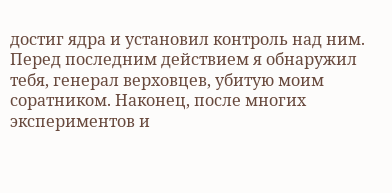достиг ядра и установил контроль над ним. Перед последним действием я обнаружил тебя, генерал верховцев, убитую моим соратником. Наконец, после многих экспериментов и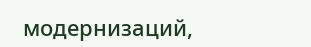модернизаций,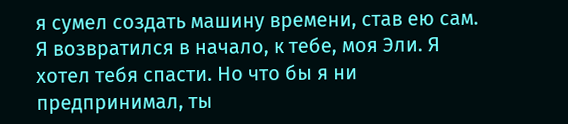я сумел создать машину времени, став ею сам. Я возвратился в начало, к тебе, моя Эли. Я хотел тебя спасти. Но что бы я ни предпринимал, ты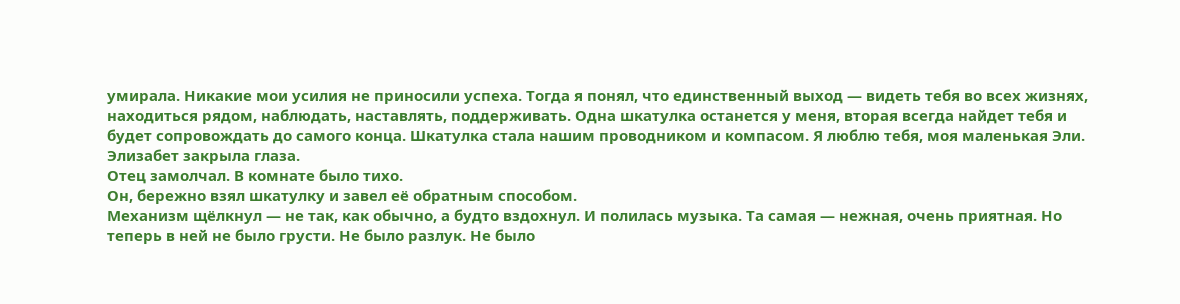умирала. Никакие мои усилия не приносили успеха. Тогда я понял, что единственный выход — видеть тебя во всех жизнях, находиться рядом, наблюдать, наставлять, поддерживать. Одна шкатулка останется у меня, вторая всегда найдет тебя и будет сопровождать до самого конца. Шкатулка стала нашим проводником и компасом. Я люблю тебя, моя маленькая Эли.
Элизабет закрыла глаза.
Отец замолчал. В комнате было тихо.
Он, бережно взял шкатулку и завел её обратным способом.
Механизм щёлкнул — не так, как обычно, а будто вздохнул. И полилась музыка. Та самая — нежная, очень приятная. Но теперь в ней не было грусти. Не было разлук. Не было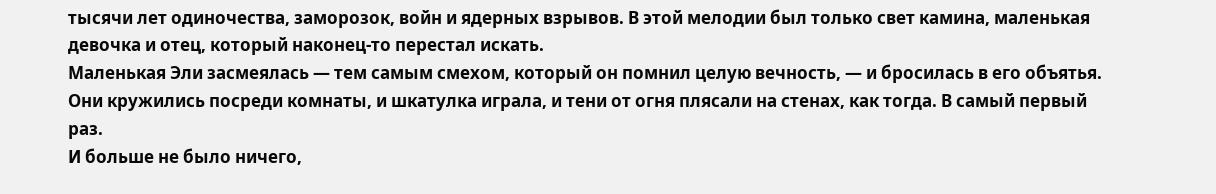тысячи лет одиночества, заморозок, войн и ядерных взрывов. В этой мелодии был только свет камина, маленькая девочка и отец, который наконец-то перестал искать.
Маленькая Эли засмеялась — тем самым смехом, который он помнил целую вечность, — и бросилась в его объятья.
Они кружились посреди комнаты, и шкатулка играла, и тени от огня плясали на стенах, как тогда. В самый первый раз.
И больше не было ничего,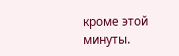кроме этой минуты.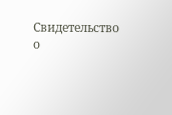Свидетельство о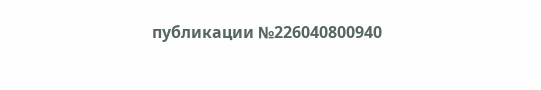публикации №226040800940